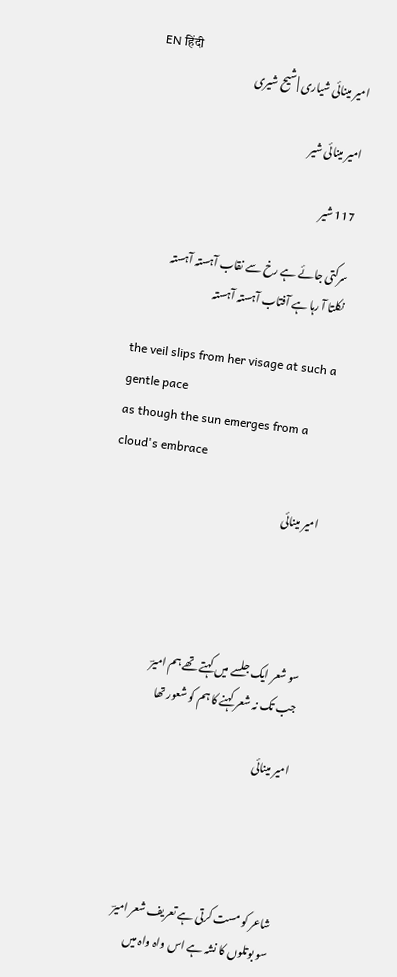EN हिंदी
امیر مینائی شیاری | شیح شیری

امیر مینائی شیر

117 شیر

سرکتی جائے ہے رخ سے نقاب آہستہ آہستہ
نکلتا آ رہا ہے آفتاب آہستہ آہستہ

the veil slips from her visage at such a gentle pace
as though the sun emerges from a cloud's embrace

امیر مینائی




سو شعر ایک جلسے میں کہتے تھے ہم امیرؔ
جب تک نہ شعر کہنے کا ہم کو شعور تھا

امیر مینائی




شاعر کو مست کرتی ہے تعریف شعر امیرؔ
سو بوتلوں کا نشہ ہے اس واہ واہ میں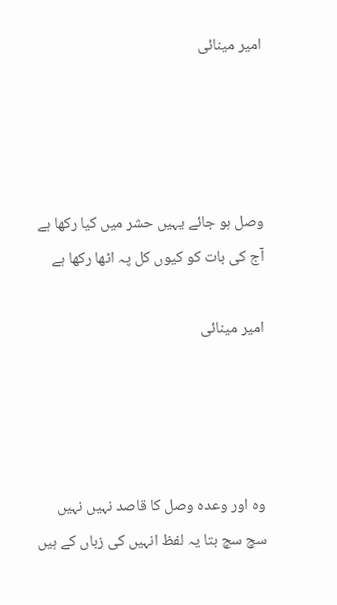امیر مینائی




وصل ہو جائے یہیں حشر میں کیا رکھا ہے
آج کی بات کو کیوں کل پہ اٹھا رکھا ہے

امیر مینائی




وہ اور وعدہ وصل کا قاصد نہیں نہیں
سچ سچ بتا یہ لفظ انہیں کی زباں کے ہیں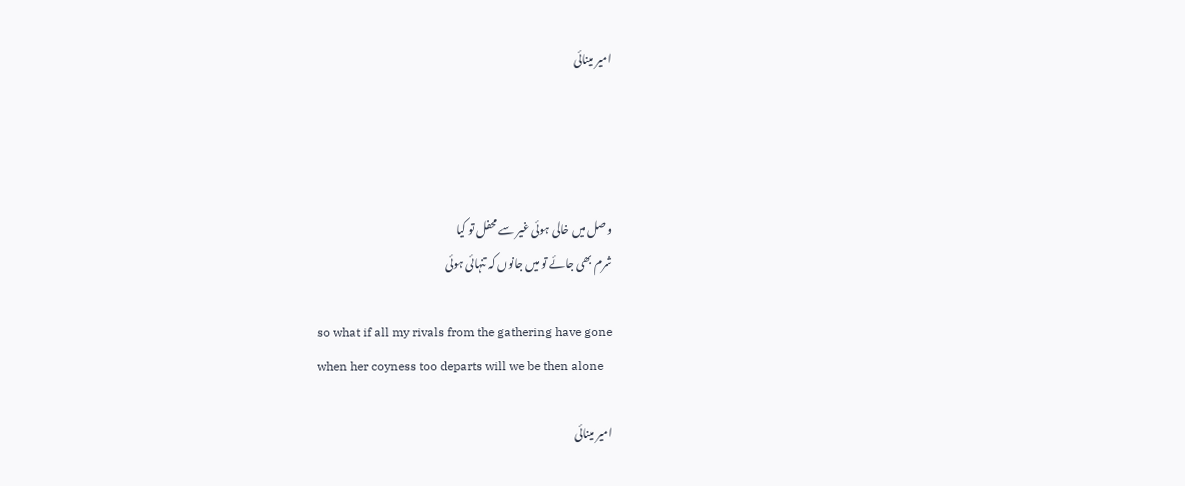امیر مینائی




وصل میں خالی ہوئی غیر سے محفل تو کیا
شرم بھی جائے تو میں جانوں کہ تنہائی ہوئی

so what if all my rivals from the gathering have gone
when her coyness too departs will we be then alone

امیر مینائی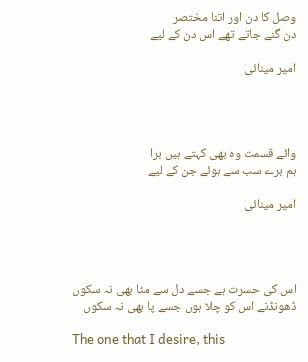وصل کا دن اور اتنا مختصر
دن گنے جاتے تھے اس دن کے لیے

امیر مینائی




وائے قسمت وہ بھی کہتے ہیں برا
ہم برے سب سے ہوئے جن کے لیے

امیر مینائی




اس کی حسرت ہے جسے دل سے مٹا بھی نہ سکوں
ڈھونڈنے اس کو چلا ہوں جسے پا بھی نہ سکوں

The one that I desire, this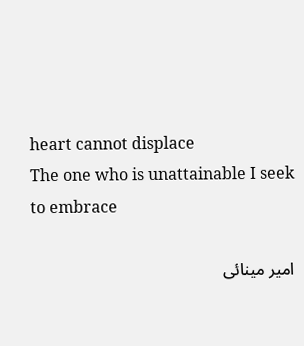heart cannot displace
The one who is unattainable I seek to embrace

امیر مینائی